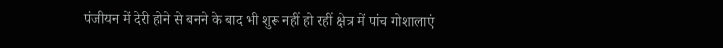पंजीयन में देरी होने से बनने के बाद भी शुरू नहीं हो रहीं क्षेत्र में पांच गोशालाएं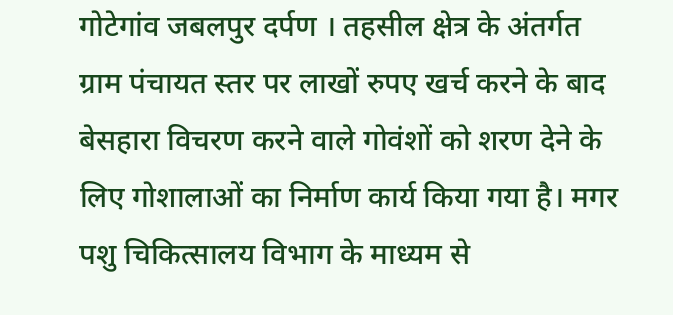गोटेगांव जबलपुर दर्पण । तहसील क्षेत्र के अंतर्गत ग्राम पंचायत स्तर पर लाखों रुपए खर्च करने के बाद बेसहारा विचरण करने वाले गोवंशों को शरण देने के लिए गोशालाओं का निर्माण कार्य किया गया है। मगर पशु चिकित्सालय विभाग के माध्यम से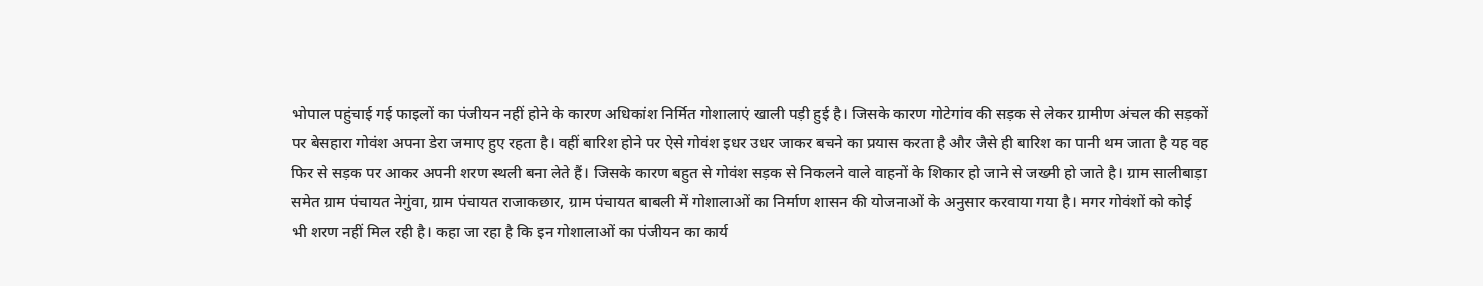भोपाल पहुंचाई गई फाइलों का पंजीयन नहीं होने के कारण अधिकांश निर्मित गोशालाएं खाली पड़ी हुई है। जिसके कारण गोटेगांव की सड़क से लेकर ग्रामीण अंचल की सड़कों पर बेसहारा गोवंश अपना डेरा जमाए हुए रहता है। वहीं बारिश होने पर ऐसे गोवंश इधर उधर जाकर बचने का प्रयास करता है और जैसे ही बारिश का पानी थम जाता है यह वह फिर से सड़क पर आकर अपनी शरण स्थली बना लेते हैं। जिसके कारण बहुत से गोवंश सड़क से निकलने वाले वाहनों के शिकार हो जाने से जख्मी हो जाते है। ग्राम सालीबाड़ा समेत ग्राम पंचायत नेगुंवा, ग्राम पंचायत राजाकछार, ग्राम पंचायत बाबली में गोशालाओं का निर्माण शासन की योजनाओं के अनुसार करवाया गया है। मगर गोवंशों को कोई भी शरण नहीं मिल रही है। कहा जा रहा है कि इन गोशालाओं का पंजीयन का कार्य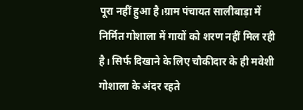पूरा नहीं हुआ है।ग्राम पंचायत सालीबाड़ा में निर्मित गोशाला में गायों को शरण नहीं मिल रही है। सिर्फ दिखाने के लिए चौकीदार के ही मवेशी गोशाला के अंदर रहते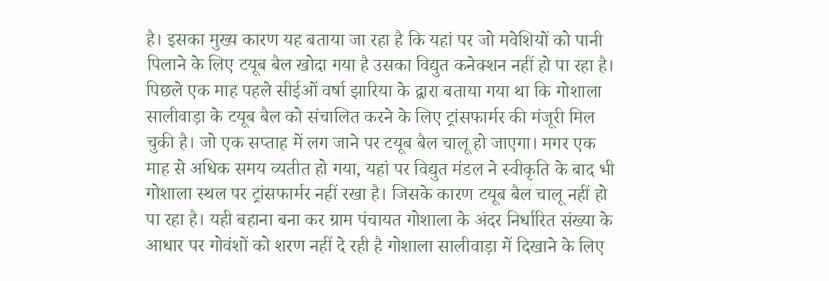है। इसका मुख्य कारण यह बताया जा रहा है कि यहां पर जो मवेशियों को पानी पिलाने के लिए टयूब बैल खोदा गया है उसका विद्युत कनेक्शन नहीं हो पा रहा है। पिछले एक माह पहले सीईओं वर्षा झारिया के द्वारा बताया गया था कि गोशाला सालीवाड़ा के टयूब बैल को संचालित करने के लिए ट्रांसफार्मर की मंजूरी मिल चुकी है। जो एक सप्ताह में लग जाने पर टयूब बैल चालू हो जाएगा। मगर एक माह से अधिक समय व्यतीत हो गया, यहां पर विद्युत मंडल ने स्वीकृति के बाद भी गोशाला स्थल पर ट्रांसफार्मर नहीं रखा है। जिसके कारण टयूब बैल चालू नहीं हो पा रहा है। यही बहाना बना कर ग्राम पंचायत गोशाला के अंदर निर्धारित संख्या के आधार पर गोवंशों को शरण नहीं दे रही है गोशाला सालीवाड़ा में दिखाने के लिए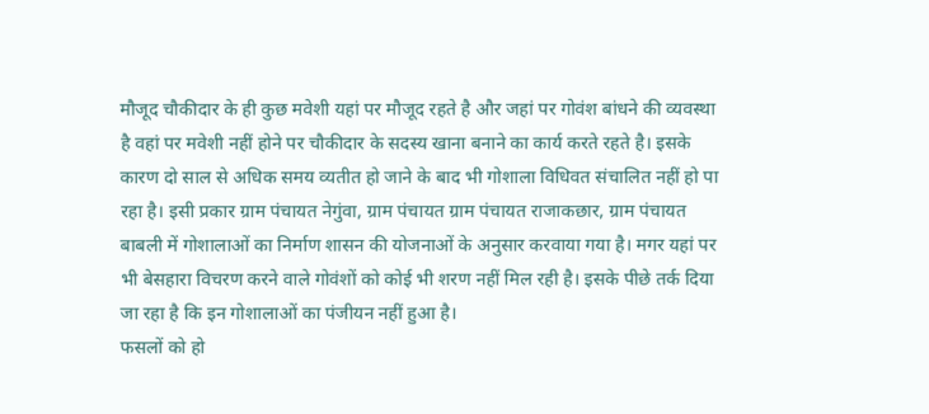मौजूद चौकीदार के ही कुछ मवेशी यहां पर मौजूद रहते है और जहां पर गोवंश बांधने की व्यवस्था है वहां पर मवेशी नहीं होने पर चौकीदार के सदस्य खाना बनाने का कार्य करते रहते है। इसके कारण दो साल से अधिक समय व्यतीत हो जाने के बाद भी गोशाला विधिवत संचालित नहीं हो पा रहा है। इसी प्रकार ग्राम पंचायत नेगुंवा, ग्राम पंचायत ग्राम पंचायत राजाकछार, ग्राम पंचायत बाबली में गोशालाओं का निर्माण शासन की योजनाओं के अनुसार करवाया गया है। मगर यहां पर भी बेसहारा विचरण करने वाले गोवंशों को कोई भी शरण नहीं मिल रही है। इसके पीछे तर्क दिया जा रहा है कि इन गोशालाओं का पंजीयन नहीं हुआ है।
फसलों को हो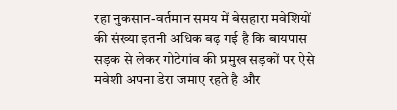रहा नुकसान-वर्तमान समय में बेसहारा मवेशियों की संख्या इतनी अधिक बढ़ गई है कि बायपास सड़क से लेकर गोटेगांव की प्रमुख सड़कों पर ऐसे मवेशी अपना डेरा जमाए रहते है और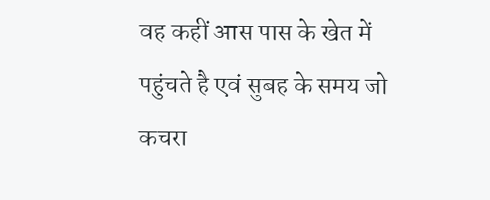वह कहीं आस पास के खेत में पहुंचते है एवं सुबह के समय जो कचरा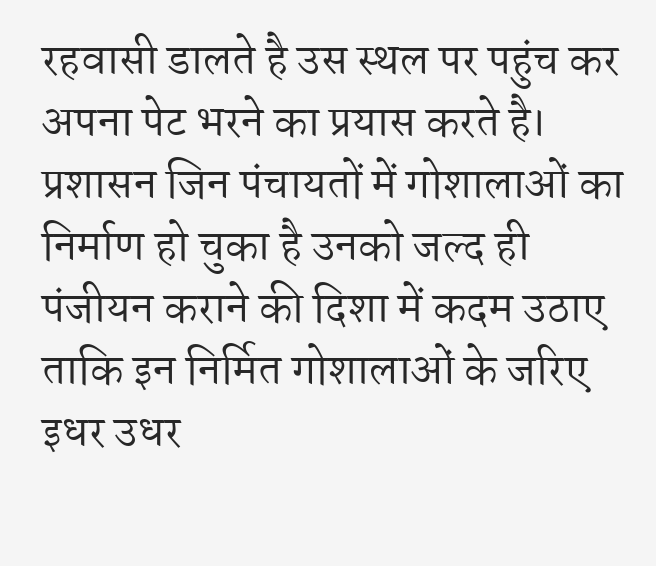रहवासी डालते है उस स्थल पर पहुंच कर अपना पेट भरने का प्रयास करते है। प्रशासन जिन पंचायतों में गोशालाओं का निर्माण हो चुका है उनको जल्द ही पंजीयन कराने की दिशा में कदम उठाए ताकि इन निर्मित गोशालाओं के जरिए इधर उधर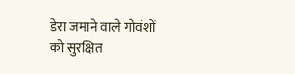डेरा जमाने वाले गोवंशों को सुरक्षित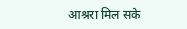आश्ररा मिल सके